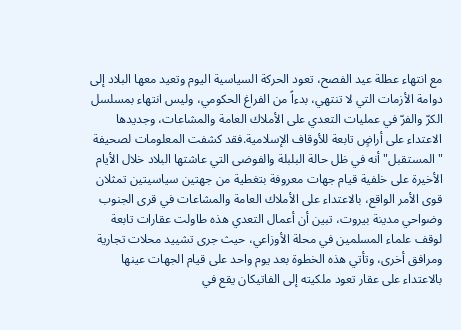مع انتهاء عطلة عيد الفصح، تعود الحركة السياسية اليوم وتعيد معها البلاد إلى دوامة الأزمات التي لا تنتهي، بدءاً من الفراغ الحكومي، وليس انتهاء بمسلسل الكرّ والفرّ في عمليات التعدي على الأملاك العامة والمشاعات، وجديدها الاعتداء على أراضٍ تابعة للأوقاف الإسلامية.فقد كشفت المعلومات لصحيفة "المستقبل" أنه في ظل حالة البلبلة والفوضى التي عاشتها البلاد خلال الأيام الأخيرة على خلفية قيام جهات معروفة بتغطية من جهتين سياسيتين تمثلان قوى الأمر الواقع، بالاعتداء على الأملاك العامة والمشاعات في قرى الجنوب وضواحي مدينة بيروت، تبين أن أعمال التعدي هذه طاولت عقارات تابعة لوقف علماء المسلمين في محلة الأوزاعي، حيث جرى تشييد محلات تجارية ومرافق أخرى، وتأتي هذه الخطوة بعد يوم واحد على قيام الجهات عينها بالاعتداء على عقار تعود ملكيته إلى الفاتيكان يقع في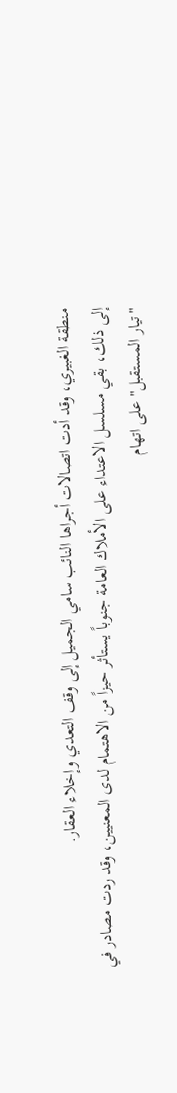منطقة الغبيري، وقد أدت اتصالات أجراها النائب سامي الجميل إلى وقف التعدي وإخلاء العقار.
إلى ذلك، بقي مسلسل الاعتداء على الأملاك العامة جنوباً يستأثر حيزاً من الاهتمام لدى المعنيين، وقد ردت مصادر في "تيار المستقبل" على اتهام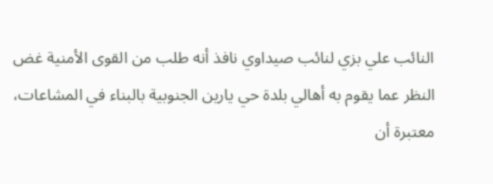النائب علي بزي لنائب صيداوي نافذ أنه طلب من القوى الأمنية غض النظر عما يقوم به أهالي بلدة حي يارين الجنوبية بالبناء في المشاعات، معتبرة أن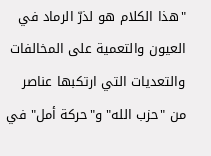"هذا الكلام هو لذرّ الرماد في العيون والتعمية على المخالفات والتعديات التي ارتكبها عناصر من "حزب الله" و"حركة أمل" في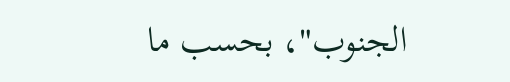الجنوب"، بحسب ما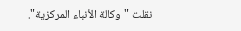نقلت "وكالة الأنباء المركزية".